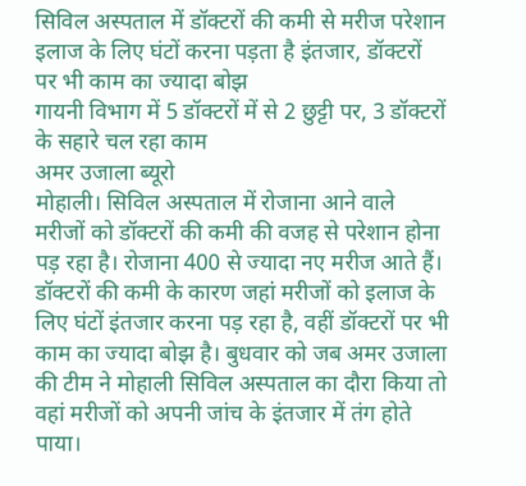सिविल अस्पताल में डॉक्टरों की कमी से मरीज परेशान
इलाज के लिए घंटों करना पड़ता है इंतजार, डॉक्टरों पर भी काम का ज्यादा बोझ
गायनी विभाग में 5 डॉक्टरों में से 2 छुट्टी पर, 3 डॉक्टरों के सहारे चल रहा काम
अमर उजाला ब्यूरो
मोहाली। सिविल अस्पताल में रोजाना आने वाले मरीजों को डॉक्टरों की कमी की वजह से परेशान होना पड़ रहा है। रोजाना 400 से ज्यादा नए मरीज आते हैं। डॉक्टरों की कमी के कारण जहां मरीजों को इलाज के लिए घंटों इंतजार करना पड़ रहा है, वहीं डॉक्टरों पर भी काम का ज्यादा बोझ है। बुधवार को जब अमर उजाला की टीम ने मोहाली सिविल अस्पताल का दौरा किया तो वहां मरीजों को अपनी जांच के इंतजार में तंग होते पाया।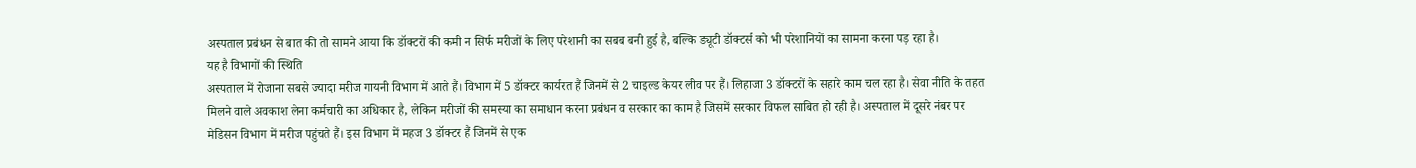अस्पताल प्रबंधन से बात की तो सामने आया कि डॉक्टरों की कमी न सिर्फ मरीजों के लिए परेशानी का सबब बनी हुई है, बल्कि ड्यूटी डॉक्टर्स को भी परेशानियों का सामना करना पड़ रहा है।
यह है विभागों की स्थिति
अस्पताल में रोजाना सबसे ज्यादा मरीज गायनी विभाग में आते हैं। विभाग में 5 डॉक्टर कार्यरत हैं जिनमें से 2 चाइल्ड केयर लीव पर हैं। लिहाजा 3 डॉक्टरों के सहारे काम चल रहा है। सेवा नीति के तहत मिलने वाले अवकाश लेना कर्मचारी का अधिकार है, लेकिन मरीजों की समस्या का समाधान करना प्रबंधन व सरकार का काम है जिसमें सरकार विफल साबित हो रही है। अस्पताल में दूसरे नंबर पर मेडिसन विभाग में मरीज पहुंचते हैं। इस विभाग में महज 3 डॉक्टर हैं जिनमें से एक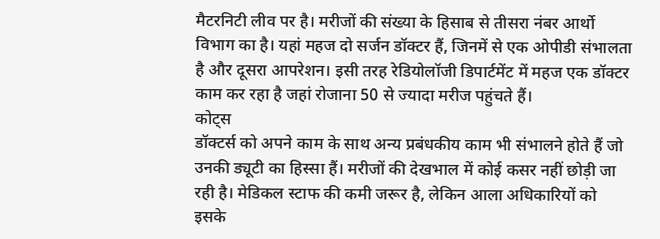मैटरनिटी लीव पर है। मरीजों की संख्या के हिसाब से तीसरा नंबर आर्थो विभाग का है। यहां महज दो सर्जन डॉक्टर हैं, जिनमें से एक ओपीडी संभालता है और दूसरा आपरेशन। इसी तरह रेडियोलॉजी डिपार्टमेंट में महज एक डॉक्टर काम कर रहा है जहां रोजाना 50 से ज्यादा मरीज पहुंचते हैं।
कोट्स
डॉक्टर्स को अपने काम के साथ अन्य प्रबंधकीय काम भी संभालने होते हैं जो उनकी ड्यूटी का हिस्सा हैं। मरीजों की देखभाल में कोई कसर नहीं छोड़ी जा रही है। मेडिकल स्टाफ की कमी जरूर है, लेकिन आला अधिकारियों को इसके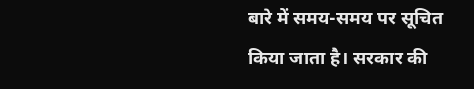बारे में समय-समय पर सूचित किया जाता है। सरकार की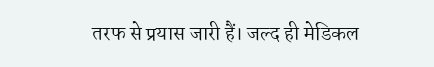तरफ से प्रयास जारी हैं। जल्द ही मेडिकल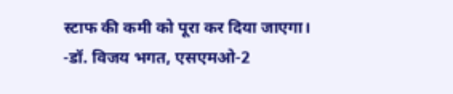स्टाफ की कमी को पूरा कर दिया जाएगा।
-डॉ. विजय भगत, एसएमओ-2